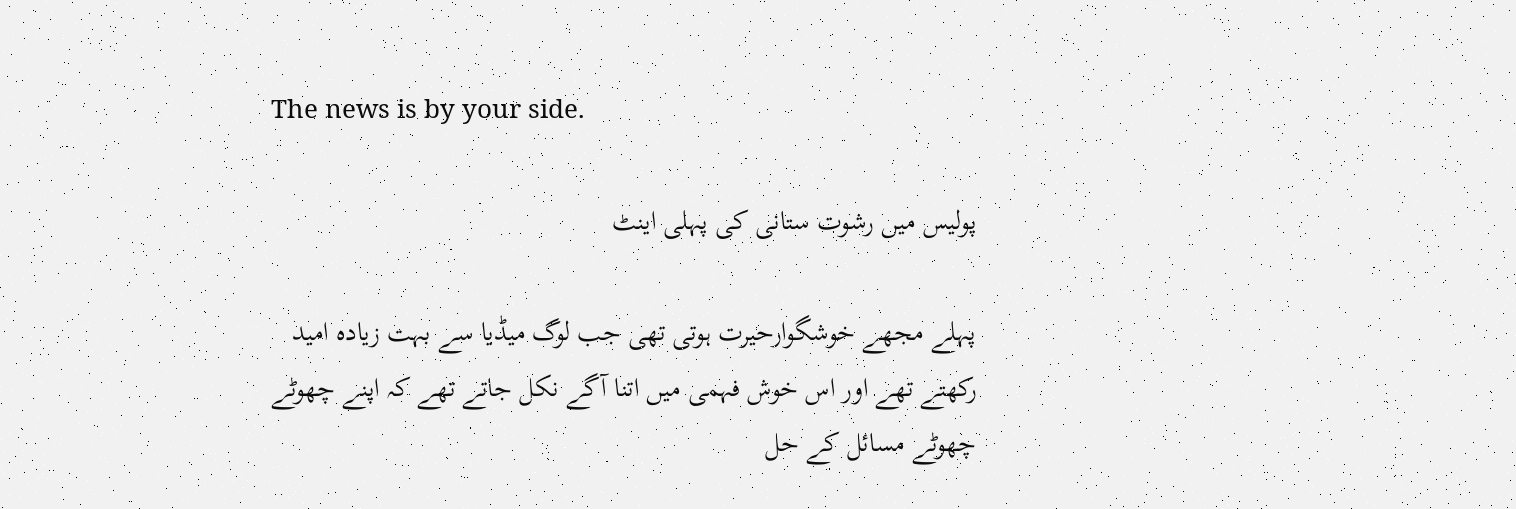The news is by your side.

پولیس میں رشوت ستانی کی پہلی اینٹ

پہلے مجھے خوشگوارحیرت ہوتی تھی جب لوگ میڈیا سے بہت زیادہ امید رکھتے تھے اور اس خوش فہمی میں اتنا آگے نکل جاتے تھے کہ اپنے چھوٹے چھوٹے مسائل کے حل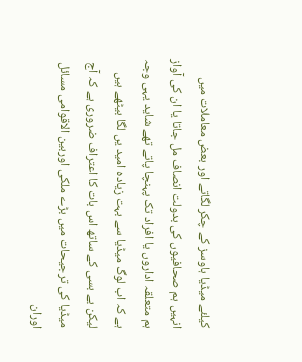کیلئے میڈیا ہاوسز کے چکر لگاتے اور بعض معاملات میں انہیں ہم صحافیوں کی بدولت انصاف مل جاتا یا ان کی آواز ہم متعلقہ اداروں یا افراد تک پہنچا پاتے تھے شاید یہی وجہ ہے کہ اب لوگ میڈیا سے بہت زیادہ امید یں لگا بیٹھے ہیں لیکن بے بسی کے ساتھ اس بات کا اعتراف ضروری ہے کہ آج میڈیا کی ترجیحات میں بڑے ملکی اوربین الاقوامی مسائل اوران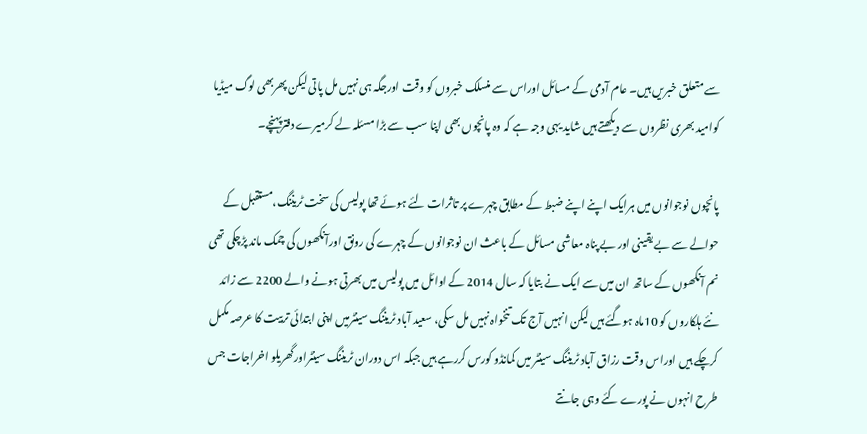سے متعلق خبریں ہیں۔ عام آدمی کے مسائل اوراس سے منسلک خبروں کو وقت اورجگہ ہی نہیں مل پاتی لیکن پھربھی لوگ میڈیا کوامید بھری نظروں سے دیکھتے ہیں شاید یہی وجہ ہے کہ وہ پانچوں بھی اپنا سب سے بڑا مسئلہ لے کرمیرے دفترپہنچے۔

پانچوں نوجوانوں میں ہرایک اپنے اپنے ضبط کے مطابق چہرے پر تاثرات لئے ہوئے تھا پولیس کی سخت ٹریننگ،مستقبل کے حوالے سے بے یقینی اور بے پناہ معاشی مسائل کے باعث ان نوجوانوں کے چہرے کی رونق اورآنکھوں کی چمک ماند پڑچکی تھی نم آنکھوں کے ساتھ ان میں سے ایک نے بتایا کہ سال 2014 کے اوائل میں پولیس میں بھرتی ہونے والے 2200 سے زائد نئے ہلکاروں کو 10ماہ ہوگئے ہیں لیکن انہیں آج تک تنخواہ نہیں مل سکی، سعید آباد ٹریننگ سینٹرمیں اپنی ابتدائی تربیت کا عرصہ مکمل کرچکے ہیں اوراس وقت رزاق آباد ٹریننگ سینٹر میں کمانڈو کورس کررہے ہیں جبکہ اس دوران ٹریننگ سینٹراورگھریلو اخراجات جس طرح انہوں نے پورے کئے وہی جانتے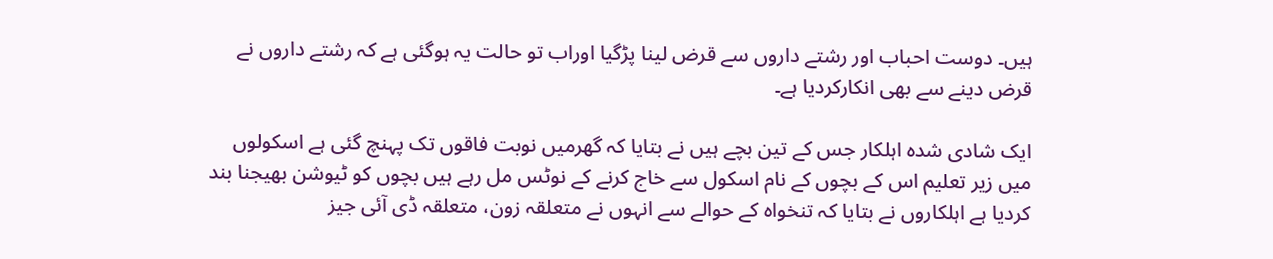ہیں۔ دوست احباب اور رشتے داروں سے قرض لینا پڑگیا اوراب تو حالت یہ ہوگئی ہے کہ رشتے داروں نے قرض دینے سے بھی انکارکردیا ہے۔

ایک شادی شدہ اہلکار جس کے تین بچے ہیں نے بتایا کہ گھرمیں نوبت فاقوں تک پہنچ گئی ہے اسکولوں میں زیر تعلیم اس کے بچوں کے نام اسکول سے خاج کرنے کے نوٹس مل رہے ہیں بچوں کو ٹیوشن بھیجنا بند کردیا ہے اہلکاروں نے بتایا کہ تنخواہ کے حوالے سے انہوں نے متعلقہ زون، متعلقہ ڈی آئی جیز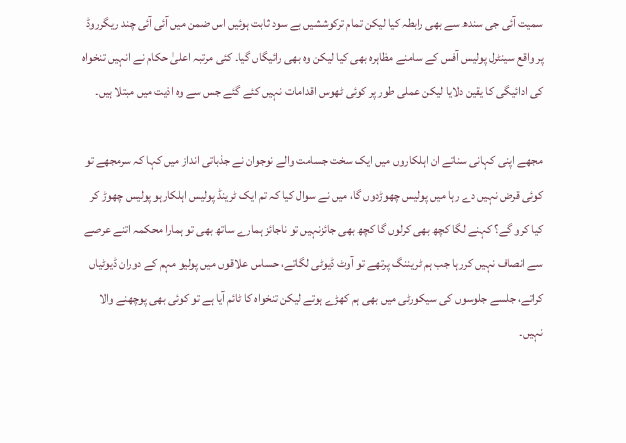سمیت آئی جی سندھ سے بھی رابطہ کیا لیکن تمام ترکوششیں بے سود ثابت ہوئیں اس ضمن میں آئی آئی چند ریگرروڈ پر واقع سینٹرل پولیس آفس کے سامنے مظاہرہ بھی کیا لیکن وہ بھی رائیگاں گیا۔ کئی مرتبہ اعلیٰ حکام نے انہیں تنخواہ کی ادائیگی کا یقین دلایا لیکن عملی طور پر کوئی ٹھوس اقدامات نہیں کئے گئے جس سے وہ اذیت میں مبتلا ہیں۔

مجھے اپنی کہانی سناتے ان اہلکاروں میں ایک سخت جسامت والے نوجوان نے جذباتی انداز میں کہا کہ سرمجھے تو کوئی قرض نہیں دے رہا میں پولیس چھوڑدوں گا، میں نے سوال کیا کہ تم ایک ٹرینڈ پولیس اہلکارہو پولیس چھوڑ کر کیا کرو گے؟ کہنے لگا کچھ بھی کرلوں گا کچھ بھی جائزنہیں تو ناجائز ہمارے ساتھ بھی تو ہمارا محکمہ اتنے عرصے سے انصاف نہیں کررہا جب ہم ٹریننگ پرتھے تو آوٹ ڈیوٹی لگاتے، حساس علاقوں میں پولیو مہم کے دوران ڈیوٹیاں کراتے، جلسے جلوسوں کی سیکورٹی میں بھی ہم کھڑے ہوتے لیکن تنخواہ کا ٹائم آیا ہے تو کوئی بھی پوچھنے والا نہیں۔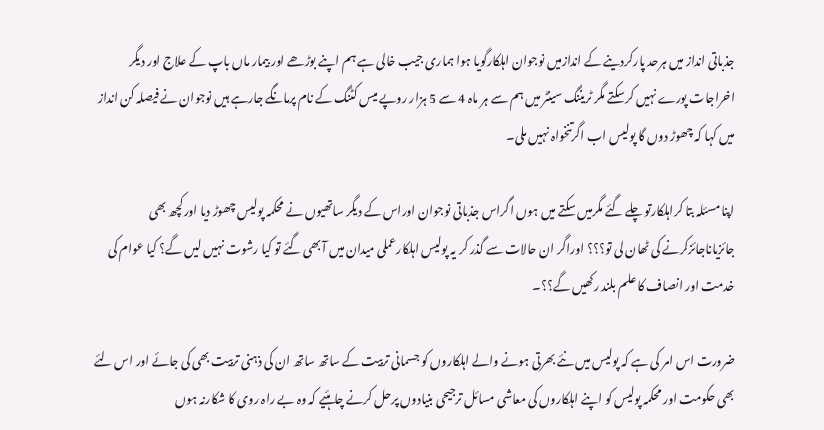جذباتی انداز میں ہرحد پارکردینے کے اندازمیں نوجوان اہلکارگویا ہوا ہماری جیب خالی ہے ہم اپنے بوڑھے اور بیمار ماں باپ کے علاج اور دیگر اخراجات پورے نہیں کرسکتے مگر ٹریننگ سینٹر میں ہم سے ہر ماہ 4 سے 5 ہزار روپے میس کٹنگ کے نام پرمانگے جارہے ہیں نوجوان نے فیصلہ کن انداز میں کہا کہ چھوڑ دوں گا پولیس اب اگرتنخواہ نہیں ملی۔

اپنا مسئلہ بتا کراہلکارتو چلے گئے مگرمیں سکتے میں ہوں اگراس جذباتی نوجوان اوراس کے دیگر ساتھیوں نے محکمہ پولیس چھوڑ دیا اورکچھ بھی جائزیاناجائزکرنے کی ٹھان لی تو؟؟؟ اوراگر ان حالات سے گذر کر یہ پولیس اہلکارعملی میدان میں آ بھی گئے تو کیا رشوت نہیں لیں گے؟ کیا عوام کی خدمت اور انصاف کا علم بلند رکھیں گے؟؟۔

ضرورت اس امر کی ہے کہ پولیس میں نئے بھرتی ہونے والے اہلکاروں کو جسمانی تربیت کے ساتھ ساتھ ان کی ذہنی تربیت بھی کی جائے اور اس لئے بھی حکومت اور محکمہ پولیس کو اپنے اہلکاروں کی معاشی مسائل ترجیحی بنیادوں پرحل کرنے چاہئیے کہ وہ بے راہ روی کا شکارنہ ہوں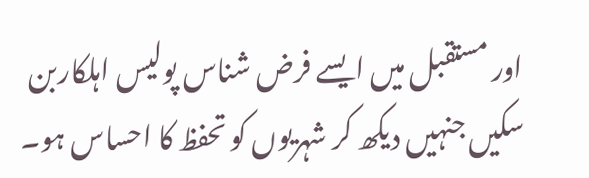اور مستقبل میں ایسے فرض شناس پولیس اہلکاربن سکیں جنہیں دیکھ کر شہریوں کو تحفظ کا احساس ہو۔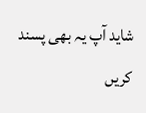شاید آپ یہ بھی پسند کریں